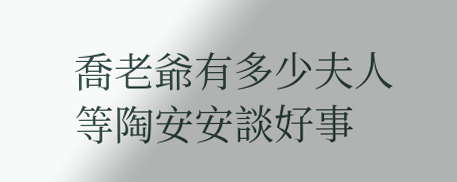喬老爺有多少夫人
等陶安安談好事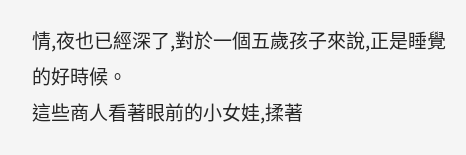情,夜也已經深了,對於一個五歲孩子來說,正是睡覺的好時候。
這些商人看著眼前的小女娃,揉著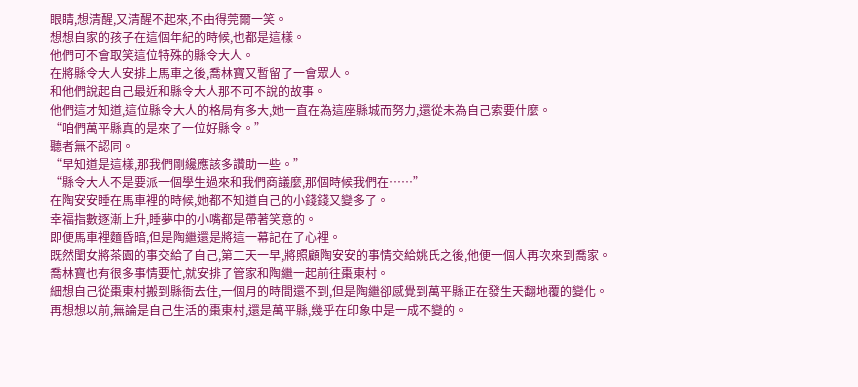眼睛,想清醒,又清醒不起來,不由得莞爾一笑。
想想自家的孩子在這個年紀的時候,也都是這樣。
他們可不會取笑這位特殊的縣令大人。
在將縣令大人安排上馬車之後,喬林寶又暫留了一會眾人。
和他們說起自己最近和縣令大人那不可不說的故事。
他們這才知道,這位縣令大人的格局有多大,她一直在為這座縣城而努力,還從未為自己索要什麼。
“咱們萬平縣真的是來了一位好縣令。”
聽者無不認同。
“早知道是這樣,那我們剛纔應該多讚助一些。”
“縣令大人不是要派一個學生過來和我們商議麼,那個時候我們在……”
在陶安安睡在馬車裡的時候,她都不知道自己的小錢錢又變多了。
幸福指數逐漸上升,睡夢中的小嘴都是帶著笑意的。
即便馬車裡麵昏暗,但是陶繼還是將這一幕記在了心裡。
既然閨女將茶園的事交給了自己,第二天一早,將照顧陶安安的事情交給姚氏之後,他便一個人再次來到喬家。
喬林寶也有很多事情要忙,就安排了管家和陶繼一起前往棗東村。
細想自己從棗東村搬到縣衙去住,一個月的時間還不到,但是陶繼卻感覺到萬平縣正在發生天翻地覆的變化。
再想想以前,無論是自己生活的棗東村,還是萬平縣,幾乎在印象中是一成不變的。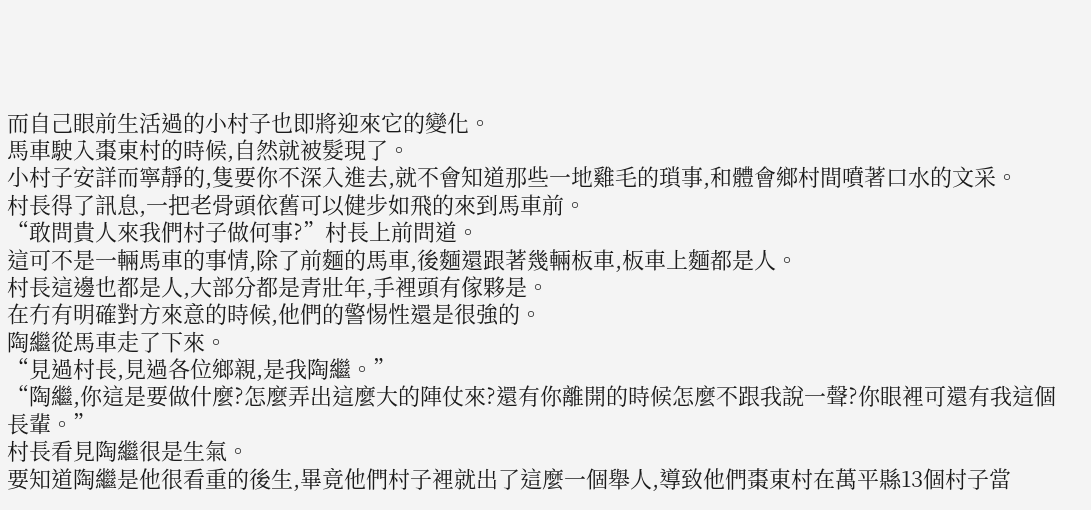而自己眼前生活過的小村子也即將迎來它的變化。
馬車駛入棗東村的時候,自然就被髮現了。
小村子安詳而寧靜的,隻要你不深入進去,就不會知道那些一地雞毛的瑣事,和體會鄉村間噴著口水的文采。
村長得了訊息,一把老骨頭依舊可以健步如飛的來到馬車前。
“敢問貴人來我們村子做何事?”村長上前問道。
這可不是一輛馬車的事情,除了前麵的馬車,後麵還跟著幾輛板車,板車上麵都是人。
村長這邊也都是人,大部分都是青壯年,手裡頭有傢夥是。
在冇有明確對方來意的時候,他們的警惕性還是很強的。
陶繼從馬車走了下來。
“見過村長,見過各位鄉親,是我陶繼。”
“陶繼,你這是要做什麼?怎麼弄出這麼大的陣仗來?還有你離開的時候怎麼不跟我說一聲?你眼裡可還有我這個長輩。”
村長看見陶繼很是生氣。
要知道陶繼是他很看重的後生,畢竟他們村子裡就出了這麼一個舉人,導致他們棗東村在萬平縣13個村子當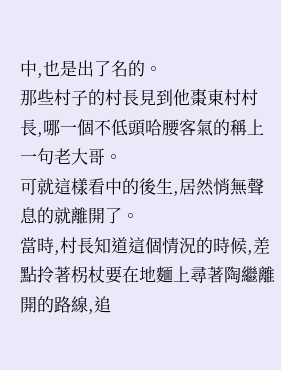中,也是出了名的。
那些村子的村長見到他棗東村村長,哪一個不低頭哈腰客氣的稱上一句老大哥。
可就這樣看中的後生,居然悄無聲息的就離開了。
當時,村長知道這個情況的時候,差點拎著柺杖要在地麵上尋著陶繼離開的路線,追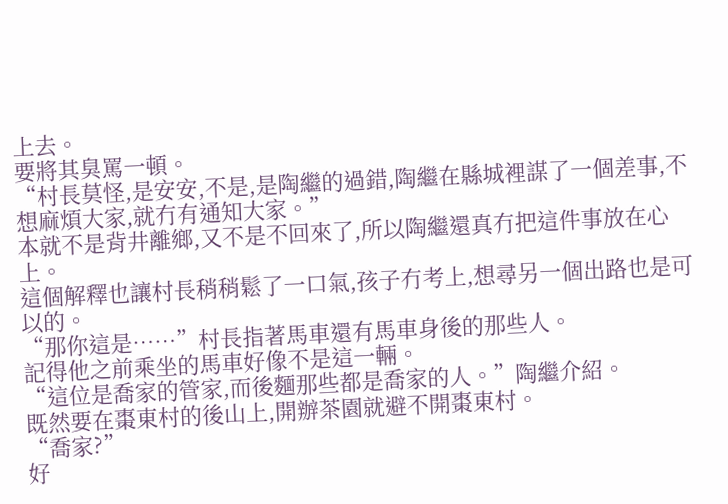上去。
要將其臭罵一頓。
“村長莫怪,是安安,不是,是陶繼的過錯,陶繼在縣城裡謀了一個差事,不想麻煩大家,就冇有通知大家。”
本就不是背井離鄉,又不是不回來了,所以陶繼還真冇把這件事放在心上。
這個解釋也讓村長稍稍鬆了一口氣,孩子冇考上,想尋另一個出路也是可以的。
“那你這是……”村長指著馬車還有馬車身後的那些人。
記得他之前乘坐的馬車好像不是這一輛。
“這位是喬家的管家,而後麵那些都是喬家的人。”陶繼介紹。
既然要在棗東村的後山上,開辦茶園就避不開棗東村。
“喬家?”
好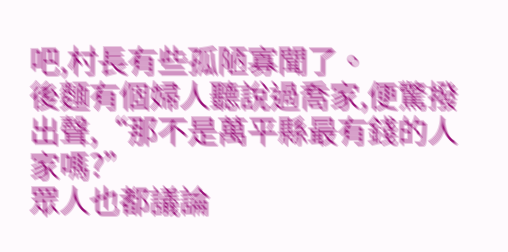吧,村長有些孤陋寡聞了。
後麵有個婦人聽說過喬家,便驚撥出聲,“那不是萬平縣最有錢的人家嗎?”
眾人也都議論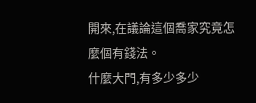開來,在議論這個喬家究竟怎麼個有錢法。
什麼大門,有多少多少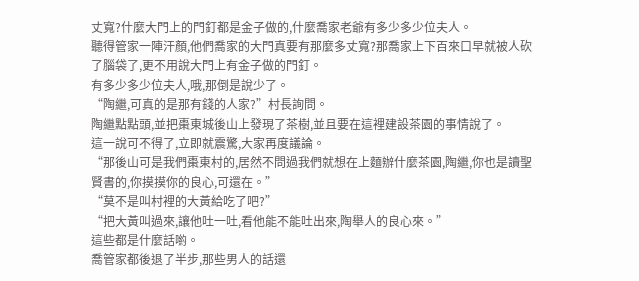丈寬?什麼大門上的門釘都是金子做的,什麼喬家老爺有多少多少位夫人。
聽得管家一陣汗顏,他們喬家的大門真要有那麼多丈寬?那喬家上下百來口早就被人砍了腦袋了,更不用說大門上有金子做的門釘。
有多少多少位夫人,哦,那倒是說少了。
“陶繼,可真的是那有錢的人家?”村長詢問。
陶繼點點頭,並把棗東城後山上發現了茶樹,並且要在這裡建設茶園的事情說了。
這一說可不得了,立即就震驚,大家再度議論。
“那後山可是我們棗東村的,居然不問過我們就想在上麵辦什麼茶園,陶繼,你也是讀聖賢書的,你摸摸你的良心,可還在。”
“莫不是叫村裡的大黃給吃了吧?”
“把大黃叫過來,讓他吐一吐,看他能不能吐出來,陶舉人的良心來。”
這些都是什麼話喲。
喬管家都後退了半步,那些男人的話還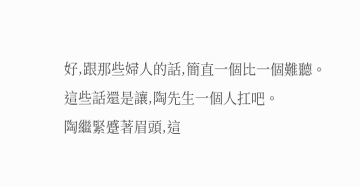好,跟那些婦人的話,簡直一個比一個難聽。
這些話還是讓,陶先生一個人扛吧。
陶繼緊蹙著眉頭,這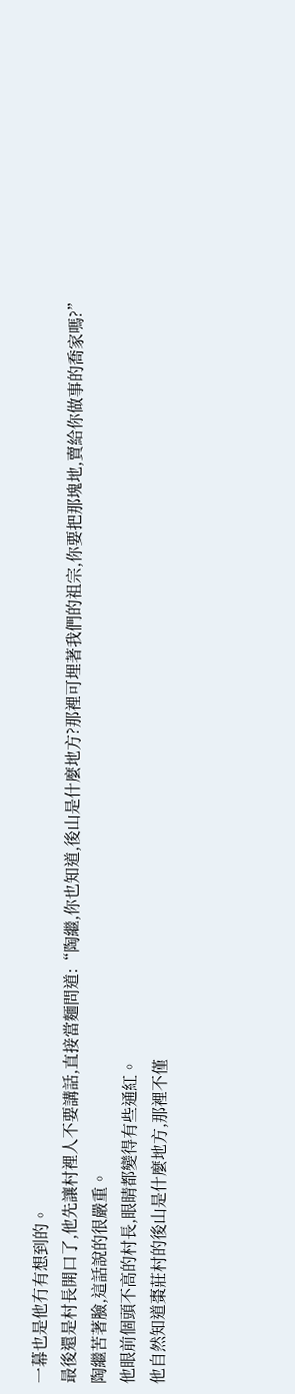一幕也是他冇有想到的。
最後還是村長開口了,他先讓村裡人不要講話,直接當麵問道:“陶繼,你也知道,後山是什麼地方?那裡可埋著我們的祖宗,你要把那塊地,賣給你做事的喬家嗎?”
陶繼苦著臉,這話說的很嚴重。
他眼前個頭不高的村長,眼睛都變得有些通紅。
他自然知道棗莊村的後山是什麼地方,那裡不僅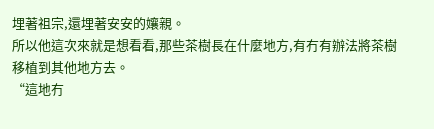埋著祖宗,還埋著安安的孃親。
所以他這次來就是想看看,那些茶樹長在什麼地方,有冇有辦法將茶樹移植到其他地方去。
“這地冇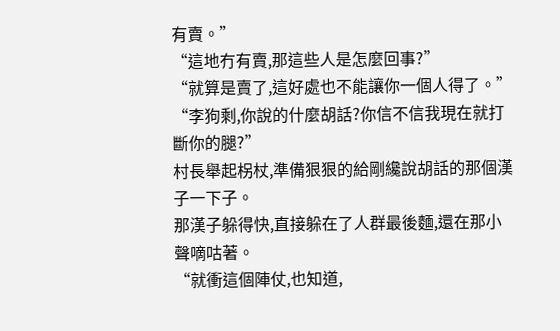有賣。”
“這地冇有賣,那這些人是怎麼回事?”
“就算是賣了,這好處也不能讓你一個人得了。”
“李狗剩,你說的什麼胡話?你信不信我現在就打斷你的腿?”
村長舉起柺杖,準備狠狠的給剛纔說胡話的那個漢子一下子。
那漢子躲得快,直接躲在了人群最後麵,還在那小聲嘀咕著。
“就衝這個陣仗,也知道,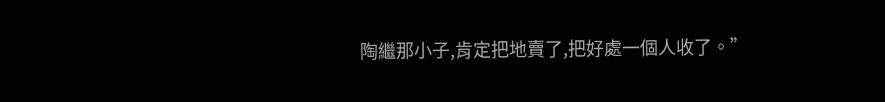陶繼那小子,肯定把地賣了,把好處一個人收了。”